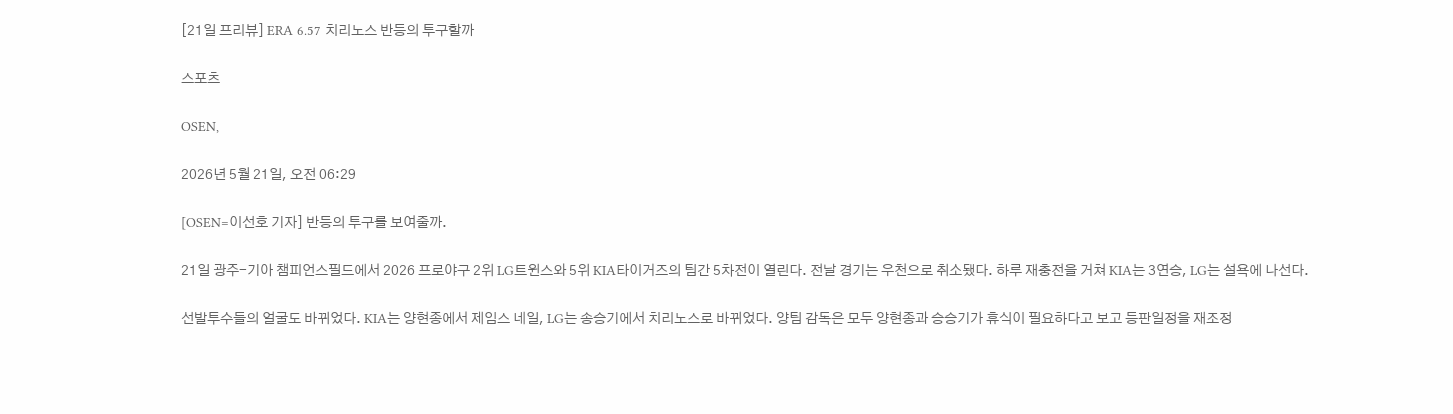[21일 프리뷰] ERA 6.57 치리노스 반등의 투구할까

스포츠

OSEN,

2026년 5월 21일, 오전 06:29

[OSEN=이선호 기자] 반등의 투구를 보여줄까.

21일 광주-기아 챔피언스필드에서 2026 프로야구 2위 LG트윈스와 5위 KIA타이거즈의 팀간 5차전이 열린다. 전날 경기는 우천으로 취소됐다. 하루 재충전을 거쳐 KIA는 3연승, LG는 설욕에 나선다.

선발투수들의 얼굴도 바뀌었다. KIA는 양현종에서 제임스 네일, LG는 송승기에서 치리노스로 바뀌었다. 양팀 감독은 모두 양현종과 승승기가 휴식이 필요하다고 보고 등판일정을 재조정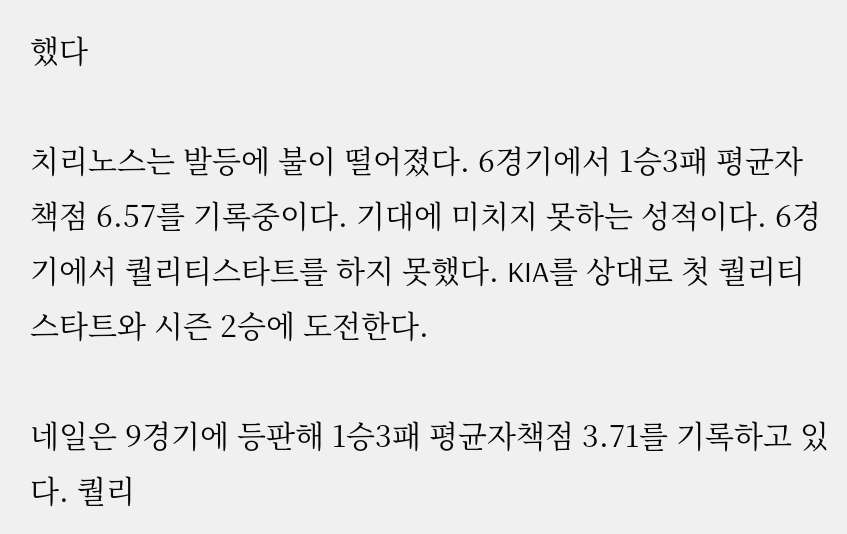했다

치리노스는 발등에 불이 떨어졌다. 6경기에서 1승3패 평균자책점 6.57를 기록중이다. 기대에 미치지 못하는 성적이다. 6경기에서 퀄리티스타트를 하지 못했다. KIA를 상대로 첫 퀄리티스타트와 시즌 2승에 도전한다.

네일은 9경기에 등판해 1승3패 평균자책점 3.71를 기록하고 있다. 퀄리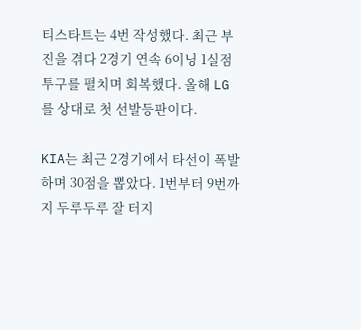티스타트는 4번 작성했다. 최근 부진을 겪다 2경기 연속 6이닝 1실점 투구를 펼치며 회복했다. 올해 LG를 상대로 첫 선발등판이다.

KIA는 최근 2경기에서 타선이 폭발하며 30점을 뽑았다. 1번부터 9번까지 두루두루 잘 터지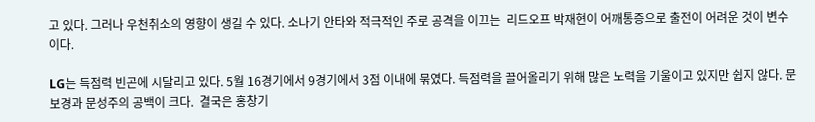고 있다. 그러나 우천취소의 영향이 생길 수 있다. 소나기 안타와 적극적인 주로 공격을 이끄는  리드오프 박재현이 어깨통증으로 출전이 어려운 것이 변수이다.

LG는 득점력 빈곤에 시달리고 있다. 5월 16경기에서 9경기에서 3점 이내에 묶였다. 득점력을 끌어올리기 위해 많은 노력을 기울이고 있지만 쉽지 않다. 문보경과 문성주의 공백이 크다.  결국은 홍창기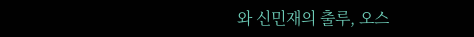와 신민재의 출루, 오스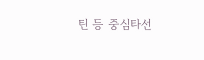틴 등 중심타선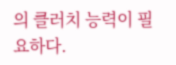의 클러치 능력이 필요하다.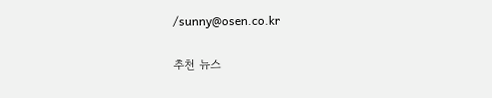/sunny@osen.co.kr

추천 뉴스